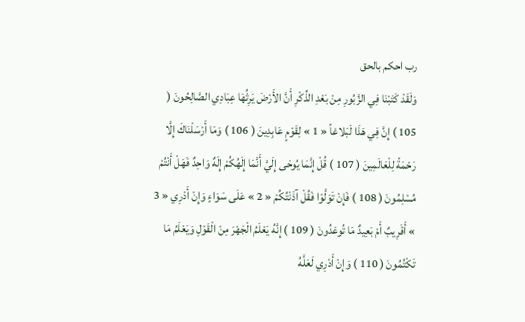رب احكم بالحق
وَلَقَدْ كَتَبْنَا فِي الزَّبُورِ مِنْ بَعْدِ الذِّكْرِ أَنَّ الأَرْضَ يَرِثُهَا عِبَادِي الصَّالِحُونَ ( 105 ) إِنَّ فِي هَذَا لَبَلاغاً « 1 » لِقَوْمٍ عَابِدِينَ ( 106 ) وَمَا أَرْسَلْنَاكَ إِلَّا رَحْمَةً لِلْعَالَمِينَ ( 107 ) قُلْ إِنَّمَا يُوحَى إِلَيَّ أَنَّمَا إِلَهُكُمْ إِلَهٌ وَاحِدٌ فَهَلْ أَنْتُمْ مُسْلِمُونَ ( 108 ) فَإِنْ تَوَلَّوْا فَقُلْ آذَنْتُكُمْ « 2 » عَلَى سَوَاءٍ وَإِنْ أَدْرِي « 3 » أَقَرِيبٌ أَمْ بَعِيدٌ مَا تُوعَدُونَ ( 109 ) إِنَّهُ يَعْلَمُ الْجَهْرَ مِنْ الْقَوْلِ وَيَعْلَمُ مَا تَكْتُمُونَ ( 110 ) وَإِنْ أَدْرِي لَعَلَّهُ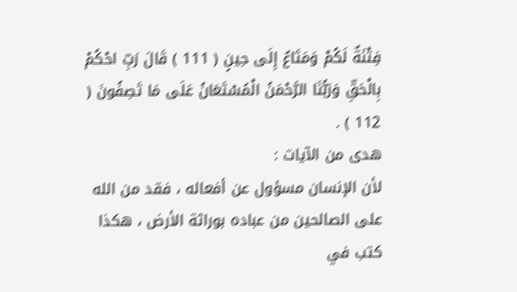فِتْنَةٌ لَكُمْ وَمَتَاعٌ إِلَى حِينٍ ( 111 ) قَالَ رَبِّ احْكُمْ بِالْحَقِّ وَرَبُّنَا الرَّحْمَنُ الْمُسْتَعَانُ عَلَى مَا تَصِفُونَ ( 112 ) .
هدى من الآيات :
لأن الإنسان مسؤول عن أفعاله ، فقد من الله على الصالحين من عباده بوراثة الأرض ، هكذا كتب في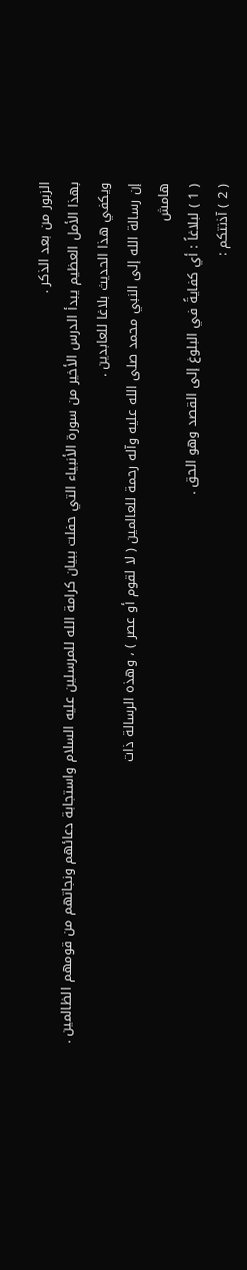الزبور من بعد الذكر .
بهذا الأمل العظيم يبدأ الدرس الأخير من سورة الأنبياء التي حفلت ببيان كرامة الله للمرسلين عليه السلام واستجابة دعائهم ونجاتهم من قومهم الظالمين .
ويكفي هذا الحديث بلاغا للعابدين .
إن رسالة الله إلى النبي محمد صلى الله عليه وآله رحمة للعالمين ( لا لقوم أو عصر ) ، وهذه الرسالة ذات
هامش
( 1 ) لبلاغاً : أي كفايةً في البلوغ إلى القصد وهو الحق .
( 2 ) آذنتكم :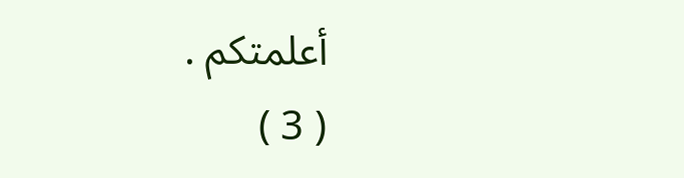أعلمتكم .
( 3 )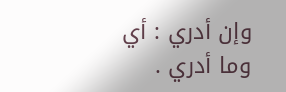وإن أدري : أي وما أدري .